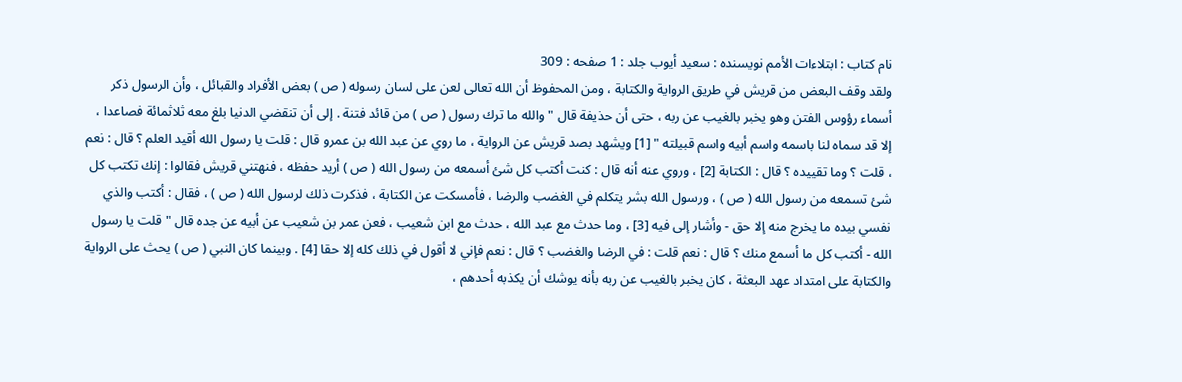نام کتاب : ابتلاءات الأمم نویسنده : سعيد أيوب جلد : 1 صفحه : 309
ولقد وقف البعض من قريش في طريق الرواية والكتابة ، ومن المحفوظ أن الله تعالى لعن على لسان رسوله ( ص ) بعض الأفراد والقبائل ، وأن الرسول ذكر أسماء رؤوس الفتن وهو يخبر بالغيب عن ربه ، حتى أن حذيفة قال " والله ما ترك رسول ( ص ) من قائد فتنة . إلى أن تنقضي الدنيا بلغ معه ثلاثمائة فصاعدا ، إلا قد سماه لنا باسمه واسم أبيه واسم قبيلته " [1] ويشهد بصد قريش عن الرواية ، ما روي عن عبد الله بن عمرو قال : قلت يا رسول الله أقيد العلم ؟ قال : نعم ، قلت ؟ وما تقييده ؟ قال : الكتابة [2] ، وروي عنه أنه قال : كنت أكتب كل شئ أسمعه من رسول الله ( ص ) أريد حفظه ، فنهتني قريش فقالوا : إنك تكتب كل شئ تسمعه من رسول الله ( ص ) ، ورسول الله بشر يتكلم في الغضب والرضا ، فأمسكت عن الكتابة ، فذكرت ذلك لرسول الله ( ص ) ، فقال : أكتب والذي نفسي بيده ما يخرج منه إلا حق - وأشار إلى فيه [3] ، وما حدث مع عبد الله ، حدث مع ابن شعيب ، فعن عمر بن شعيب عن أبيه عن جده قال " قلت يا رسول الله - أكتب كل ما أسمع منك ؟ قال : نعم قلت : في الرضا والغضب ؟ قال : نعم فإني لا أقول في ذلك كله إلا حقا [4] . وبينما كان النبي ( ص ) يحث على الرواية والكتابة على امتداد عهد البعثة ، كان يخبر بالغيب عن ربه بأنه يوشك أن يكذبه أحدهم ،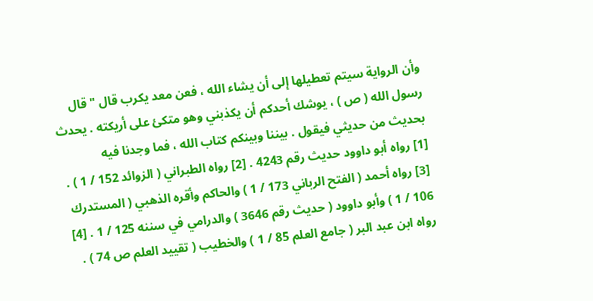وأن الرواية سيتم تعطيلها إلى أن يشاء الله ، فعن معد يكرب قال " قال رسول الله ( ص ) ، يوشك أحدكم أن يكذبني وهو متكئ على أريكته . يحدث بحديث من حديثي فيقول . بيننا وبينكم كتاب الله ، فما وجدنا فيه
[1] رواه أبو داوود حديث رقم 4243 . [2] رواه الطبراني ( الزوائد 152 / 1 ) . [3] رواه أحمد ( الفتح الرباني 173 / 1 ) والحاكم وأقره الذهبي ( المستدرك 106 / 1 ) وأبو داوود ( حديث رقم 3646 ) والدرامي في سننه 125 / 1 . [4] رواه ابن عبد البر ( جامع العلم 85 / 1 ) والخطيب ( تقييد العلم ص 74 ) .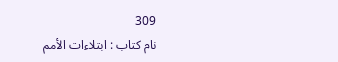309
نام کتاب : ابتلاءات الأمم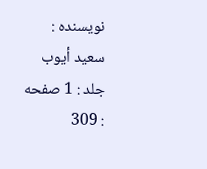نویسنده : سعيد أيوب جلد : 1 صفحه : 309